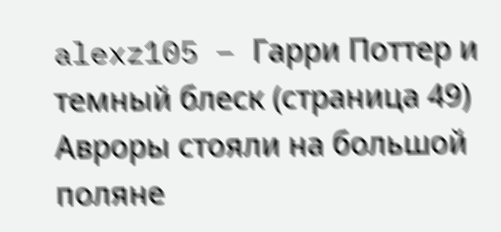alexz105 – Гарри Поттер и темный блеск (страница 49)
Авроры стояли на большой поляне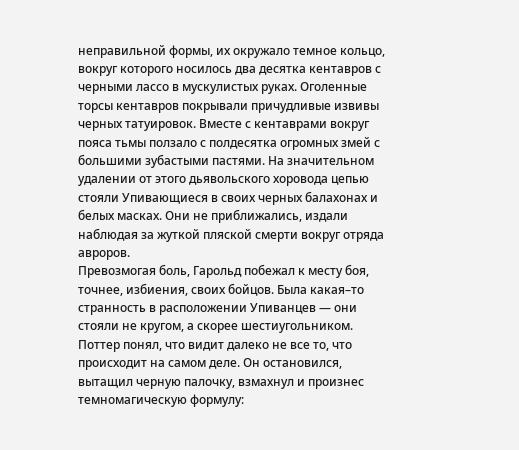неправильной формы, их окружало темное кольцо, вокруг которого носилось два десятка кентавров с черными лассо в мускулистых руках. Оголенные торсы кентавров покрывали причудливые извивы черных татуировок. Вместе с кентаврами вокруг пояса тьмы ползало с полдесятка огромных змей с большими зубастыми пастями. На значительном удалении от этого дьявольского хоровода цепью стояли Упивающиеся в своих черных балахонах и белых масках. Они не приближались, издали наблюдая за жуткой пляской смерти вокруг отряда авроров.
Превозмогая боль, Гарольд побежал к месту боя, точнее, избиения, своих бойцов. Была какая–то странность в расположении Упиванцев — они стояли не кругом, а скорее шестиугольником. Поттер понял, что видит далеко не все то, что происходит на самом деле. Он остановился, вытащил черную палочку, взмахнул и произнес темномагическую формулу: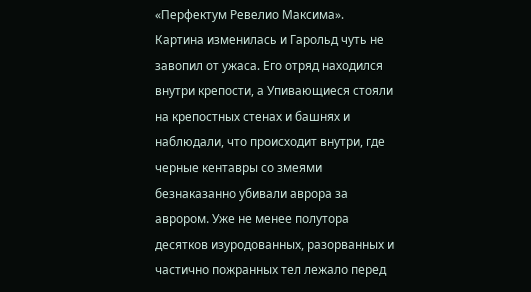«Перфектум Ревелио Максима».
Картина изменилась и Гарольд чуть не завопил от ужаса. Его отряд находился внутри крепости, а Упивающиеся стояли на крепостных стенах и башнях и наблюдали, что происходит внутри, где черные кентавры со змеями безнаказанно убивали аврора за аврором. Уже не менее полутора десятков изуродованных, разорванных и частично пожранных тел лежало перед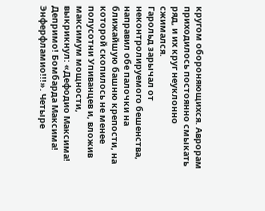кругом обороняющихся. Аврорам приходилось постоянно смыкать ряд, и их круг неуклонно сжимался.
Гарольд зарычал от неконтролируемого бешенства, направил обе палочки на ближайшую башню крепости, на которой скопилось не менее полусотни Упиванцев и, вложив максимум мощности, выкрикнул: «Дефодио Максима! Депримо! Бомбарда Максима! Энферфламио!!!». Четыре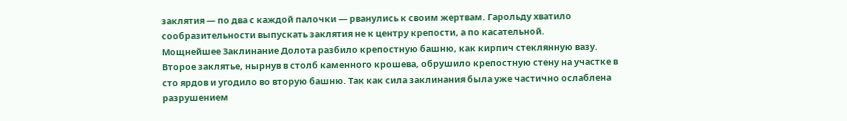заклятия — по два с каждой палочки — рванулись к своим жертвам. Гарольду хватило сообразительности выпускать заклятия не к центру крепости, а по касательной.
Мощнейшее Заклинание Долота разбило крепостную башню, как кирпич стеклянную вазу. Второе заклятье, нырнув в столб каменного крошева, обрушило крепостную стену на участке в сто ярдов и угодило во вторую башню. Так как сила заклинания была уже частично ослаблена разрушением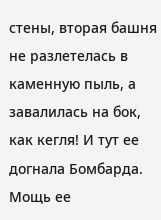стены, вторая башня не разлетелась в каменную пыль, а завалилась на бок, как кегля! И тут ее догнала Бомбарда. Мощь ее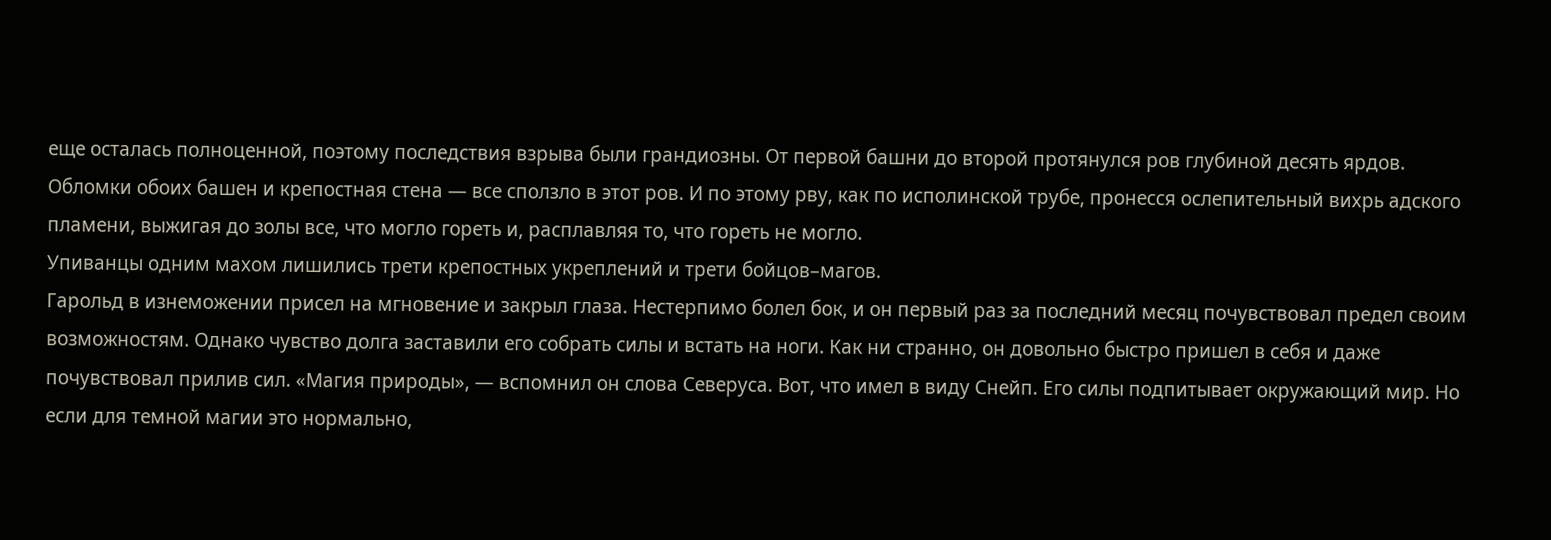еще осталась полноценной, поэтому последствия взрыва были грандиозны. От первой башни до второй протянулся ров глубиной десять ярдов. Обломки обоих башен и крепостная стена — все сползло в этот ров. И по этому рву, как по исполинской трубе, пронесся ослепительный вихрь адского пламени, выжигая до золы все, что могло гореть и, расплавляя то, что гореть не могло.
Упиванцы одним махом лишились трети крепостных укреплений и трети бойцов–магов.
Гарольд в изнеможении присел на мгновение и закрыл глаза. Нестерпимо болел бок, и он первый раз за последний месяц почувствовал предел своим возможностям. Однако чувство долга заставили его собрать силы и встать на ноги. Как ни странно, он довольно быстро пришел в себя и даже почувствовал прилив сил. «Магия природы», — вспомнил он слова Северуса. Вот, что имел в виду Снейп. Его силы подпитывает окружающий мир. Но если для темной магии это нормально,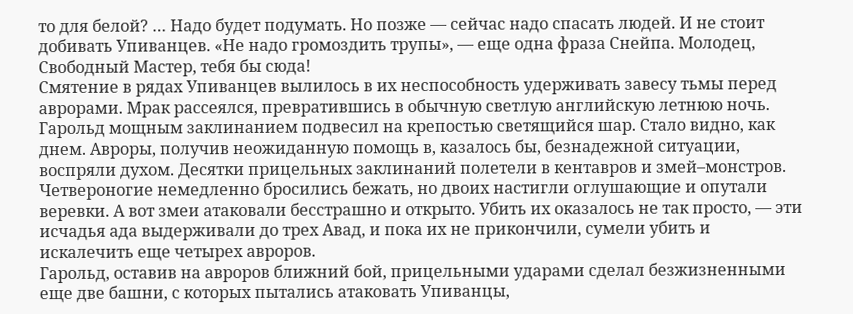то для белой? … Надо будет подумать. Но позже — сейчас надо спасать людей. И не стоит добивать Упиванцев. «Не надо громоздить трупы», — еще одна фраза Снейпа. Молодец, Свободный Мастер, тебя бы сюда!
Смятение в рядах Упиванцев вылилось в их неспособность удерживать завесу тьмы перед аврорами. Мрак рассеялся, превратившись в обычную светлую английскую летнюю ночь. Гарольд мощным заклинанием подвесил на крепостью светящийся шар. Стало видно, как днем. Авроры, получив неожиданную помощь в, казалось бы, безнадежной ситуации, воспряли духом. Десятки прицельных заклинаний полетели в кентавров и змей–монстров. Четвероногие немедленно бросились бежать, но двоих настигли оглушающие и опутали веревки. А вот змеи атаковали бесстрашно и открыто. Убить их оказалось не так просто, — эти исчадья ада выдерживали до трех Авад, и пока их не прикончили, сумели убить и искалечить еще четырех авроров.
Гарольд, оставив на авроров ближний бой, прицельными ударами сделал безжизненными еще две башни, с которых пытались атаковать Упиванцы,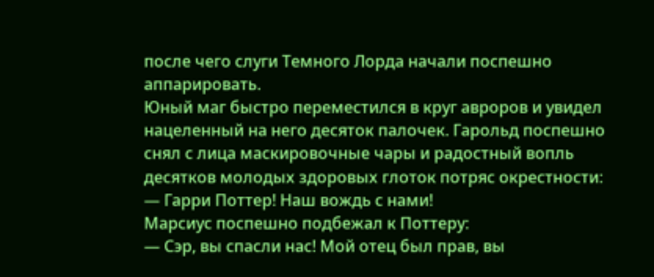после чего слуги Темного Лорда начали поспешно аппарировать.
Юный маг быстро переместился в круг авроров и увидел нацеленный на него десяток палочек. Гарольд поспешно снял с лица маскировочные чары и радостный вопль десятков молодых здоровых глоток потряс окрестности:
— Гарри Поттер! Наш вождь с нами!
Марсиус поспешно подбежал к Поттеру:
— Сэр, вы спасли нас! Мой отец был прав, вы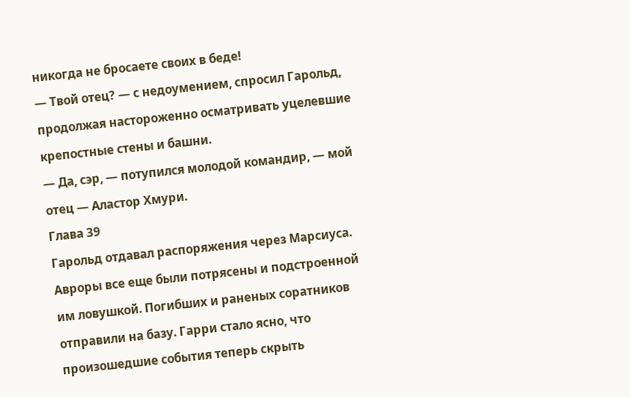никогда не бросаете своих в беде!
— Твой отец? — с недоумением, спросил Гарольд, продолжая настороженно осматривать уцелевшие крепостные стены и башни.
— Да, сэр, — потупился молодой командир, — мой отец — Аластор Хмури.
Глава 39
Гарольд отдавал распоряжения через Марсиуса. Авроры все еще были потрясены и подстроенной им ловушкой. Погибших и раненых соратников отправили на базу. Гарри стало ясно, что произошедшие события теперь скрыть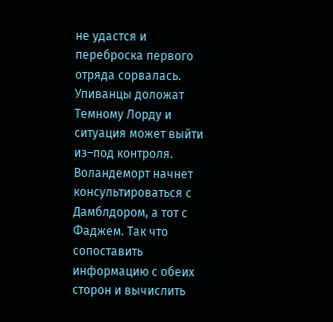не удастся и переброска первого отряда сорвалась. Упиванцы доложат Темному Лорду и ситуация может выйти из–под контроля. Воландеморт начнет консультироваться с Дамблдором, а тот с Фаджем. Так что сопоставить информацию с обеих сторон и вычислить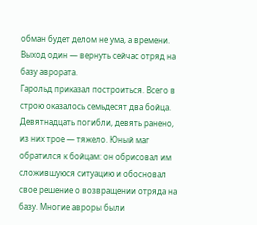обман будет делом не ума, а времени. Выход один — вернуть сейчас отряд на базу аврората.
Гарольд приказал построиться. Всего в строю оказалось семьдесят два бойца. Девятнадцать погибли, девять ранено, из них трое — тяжело. Юный маг обратился к бойцам: он обрисовал им сложившуюся ситуацию и обосновал свое решение о возвращении отряда на базу. Многие авроры были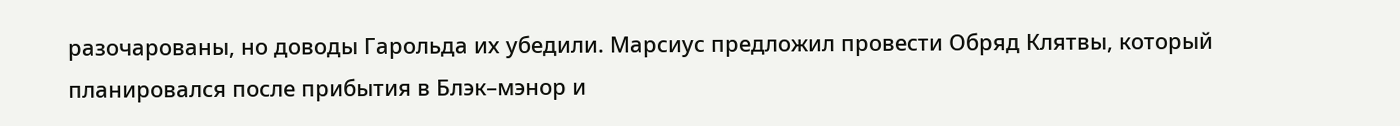разочарованы, но доводы Гарольда их убедили. Марсиус предложил провести Обряд Клятвы, который планировался после прибытия в Блэк–мэнор и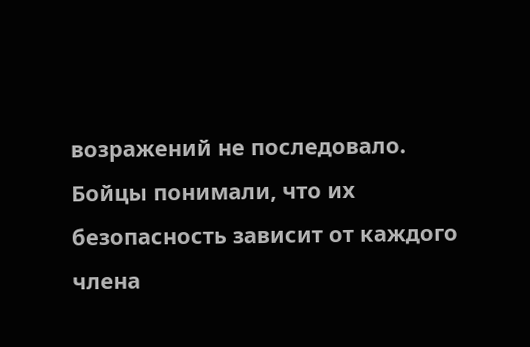возражений не последовало. Бойцы понимали, что их безопасность зависит от каждого члена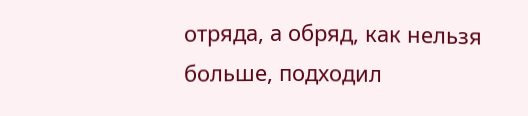отряда, а обряд, как нельзя больше, подходил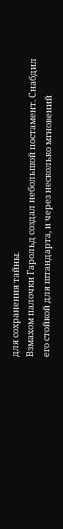для сохранения тайны.
Взмахом палочки Гарольд создал небольшой постамент. Снабдил его стойкой для штандарта, и через несколько мгновений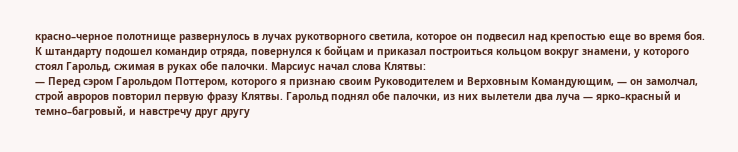красно–черное полотнище развернулось в лучах рукотворного светила, которое он подвесил над крепостью еще во время боя.
К штандарту подошел командир отряда, повернулся к бойцам и приказал построиться кольцом вокруг знамени, у которого стоял Гарольд, сжимая в руках обе палочки. Марсиус начал слова Клятвы:
— Перед сэром Гарольдом Поттером, которого я признаю своим Руководителем и Верховным Командующим, — он замолчал, строй авроров повторил первую фразу Клятвы. Гарольд поднял обе палочки, из них вылетели два луча — ярко–красный и темно–багровый, и навстречу друг другу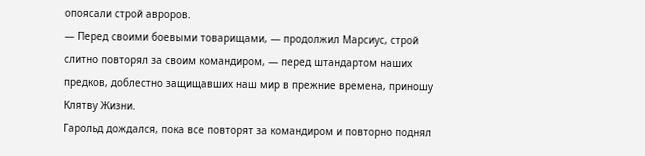опоясали строй авроров.
— Перед своими боевыми товарищами, — продолжил Марсиус, строй слитно повторял за своим командиром, — перед штандартом наших предков, доблестно защищавших наш мир в прежние времена, приношу Клятву Жизни.
Гарольд дождался, пока все повторят за командиром и повторно поднял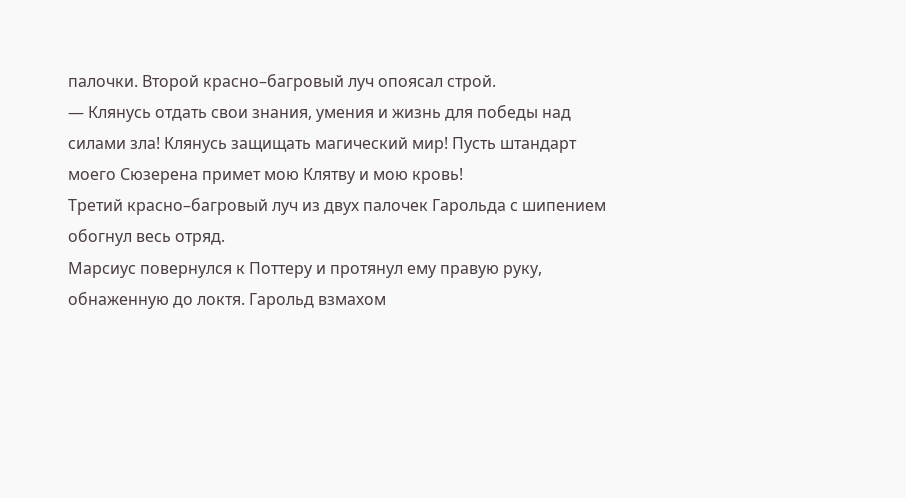палочки. Второй красно–багровый луч опоясал строй.
— Клянусь отдать свои знания, умения и жизнь для победы над силами зла! Клянусь защищать магический мир! Пусть штандарт моего Сюзерена примет мою Клятву и мою кровь!
Третий красно–багровый луч из двух палочек Гарольда с шипением обогнул весь отряд.
Марсиус повернулся к Поттеру и протянул ему правую руку, обнаженную до локтя. Гарольд взмахом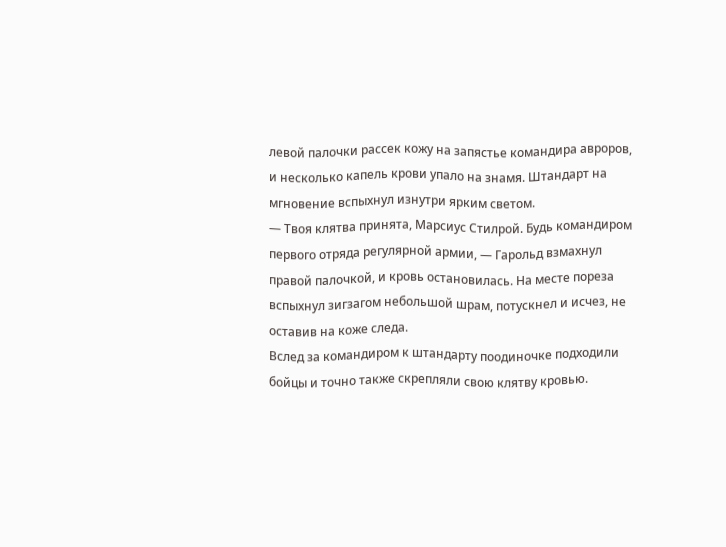левой палочки рассек кожу на запястье командира авроров, и несколько капель крови упало на знамя. Штандарт на мгновение вспыхнул изнутри ярким светом.
— Твоя клятва принята, Марсиус Стилрой. Будь командиром первого отряда регулярной армии, — Гарольд взмахнул правой палочкой, и кровь остановилась. На месте пореза вспыхнул зигзагом небольшой шрам, потускнел и исчез, не оставив на коже следа.
Вслед за командиром к штандарту поодиночке подходили бойцы и точно также скрепляли свою клятву кровью.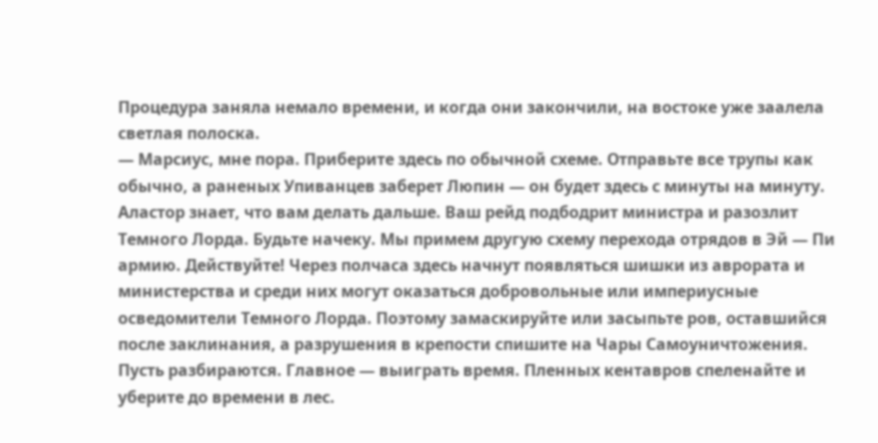Процедура заняла немало времени, и когда они закончили, на востоке уже заалела светлая полоска.
— Марсиус, мне пора. Приберите здесь по обычной схеме. Отправьте все трупы как обычно, а раненых Упиванцев заберет Люпин — он будет здесь с минуты на минуту. Аластор знает, что вам делать дальше. Ваш рейд подбодрит министра и разозлит Темного Лорда. Будьте начеку. Мы примем другую схему перехода отрядов в Эй — Пи армию. Действуйте! Через полчаса здесь начнут появляться шишки из аврората и министерства и среди них могут оказаться добровольные или империусные осведомители Темного Лорда. Поэтому замаскируйте или засыпьте ров, оставшийся после заклинания, а разрушения в крепости спишите на Чары Самоуничтожения. Пусть разбираются. Главное — выиграть время. Пленных кентавров спеленайте и уберите до времени в лес.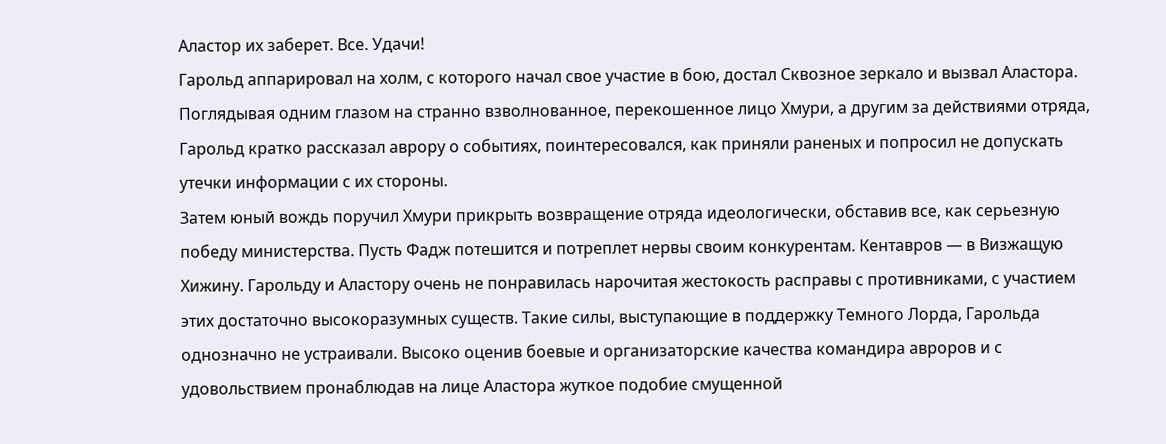Аластор их заберет. Все. Удачи!
Гарольд аппарировал на холм, с которого начал свое участие в бою, достал Сквозное зеркало и вызвал Аластора. Поглядывая одним глазом на странно взволнованное, перекошенное лицо Хмури, а другим за действиями отряда, Гарольд кратко рассказал аврору о событиях, поинтересовался, как приняли раненых и попросил не допускать утечки информации с их стороны.
Затем юный вождь поручил Хмури прикрыть возвращение отряда идеологически, обставив все, как серьезную победу министерства. Пусть Фадж потешится и потреплет нервы своим конкурентам. Кентавров — в Визжащую Хижину. Гарольду и Аластору очень не понравилась нарочитая жестокость расправы с противниками, с участием этих достаточно высокоразумных существ. Такие силы, выступающие в поддержку Темного Лорда, Гарольда однозначно не устраивали. Высоко оценив боевые и организаторские качества командира авроров и с удовольствием пронаблюдав на лице Аластора жуткое подобие смущенной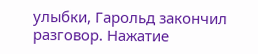улыбки, Гарольд закончил разговор. Нажатие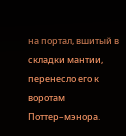на портал, вшитый в складки мантии, перенесло его к воротам Поттер–мэнора.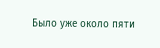Было уже около пяти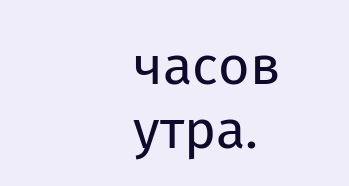часов утра.